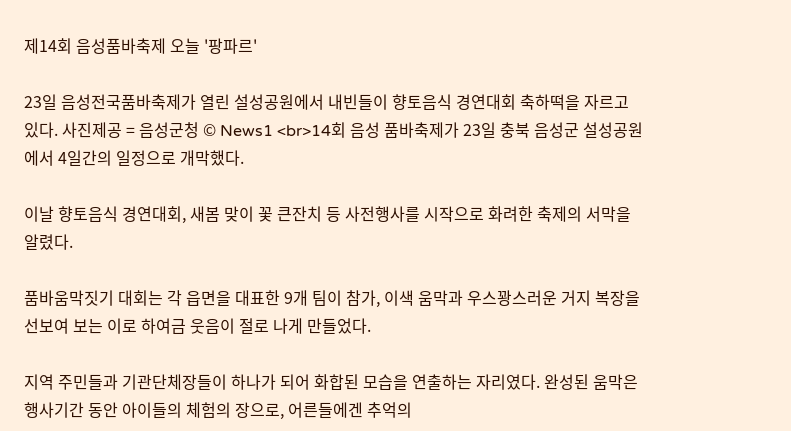제14회 음성품바축제 오늘 '팡파르'

23일 음성전국품바축제가 열린 설성공원에서 내빈들이 향토음식 경연대회 축하떡을 자르고 있다. 사진제공 = 음성군청 © News1 <br>14회 음성 품바축제가 23일 충북 음성군 설성공원에서 4일간의 일정으로 개막했다.

이날 향토음식 경연대회, 새봄 맞이 꽃 큰잔치 등 사전행사를 시작으로 화려한 축제의 서막을 알렸다.

품바움막짓기 대회는 각 읍면을 대표한 9개 팀이 참가, 이색 움막과 우스꽝스러운 거지 복장을 선보여 보는 이로 하여금 웃음이 절로 나게 만들었다.

지역 주민들과 기관단체장들이 하나가 되어 화합된 모습을 연출하는 자리였다. 완성된 움막은 행사기간 동안 아이들의 체험의 장으로, 어른들에겐 추억의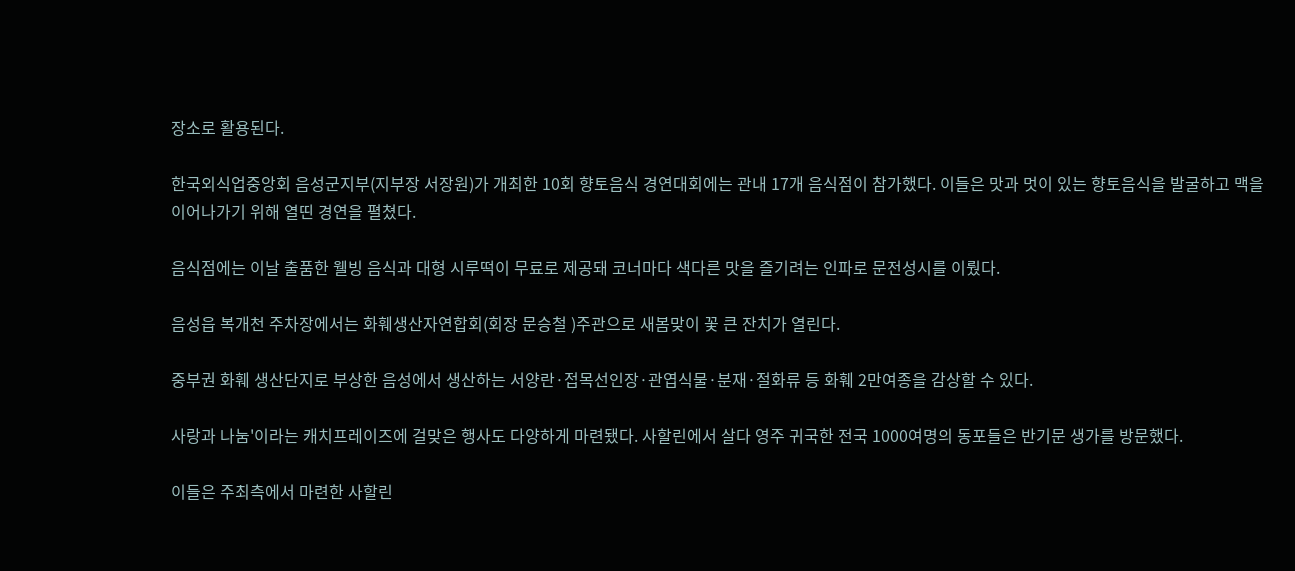장소로 활용된다.

한국외식업중앙회 음성군지부(지부장 서장원)가 개최한 10회 향토음식 경연대회에는 관내 17개 음식점이 참가했다. 이들은 맛과 멋이 있는 향토음식을 발굴하고 맥을 이어나가기 위해 열띤 경연을 펼쳤다.

음식점에는 이날 출품한 웰빙 음식과 대형 시루떡이 무료로 제공돼 코너마다 색다른 맛을 즐기려는 인파로 문전성시를 이뤘다.

음성읍 복개천 주차장에서는 화훼생산자연합회(회장 문승철 )주관으로 새봄맞이 꽃 큰 잔치가 열린다.

중부권 화훼 생산단지로 부상한 음성에서 생산하는 서양란·접목선인장·관엽식물·분재·절화류 등 화훼 2만여종을 감상할 수 있다.

사랑과 나눔'이라는 캐치프레이즈에 걸맞은 행사도 다양하게 마련됐다. 사할린에서 살다 영주 귀국한 전국 1000여명의 동포들은 반기문 생가를 방문했다.

이들은 주최측에서 마련한 사할린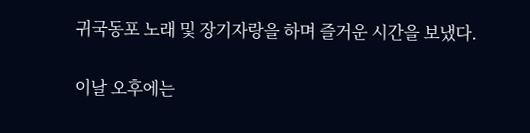귀국동포 노래 및 장기자랑을 하며 즐거운 시간을 보냈다.

이날 오후에는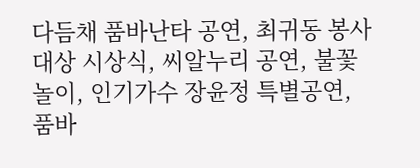다듬채 품바난타 공연, 최귀동 봉사대상 시상식, 씨알누리 공연, 불꽃놀이, 인기가수 장윤정 특별공연, 품바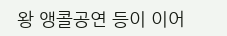왕 앵콜공연 등이 이어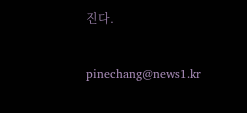진다.

pinechang@news1.kr